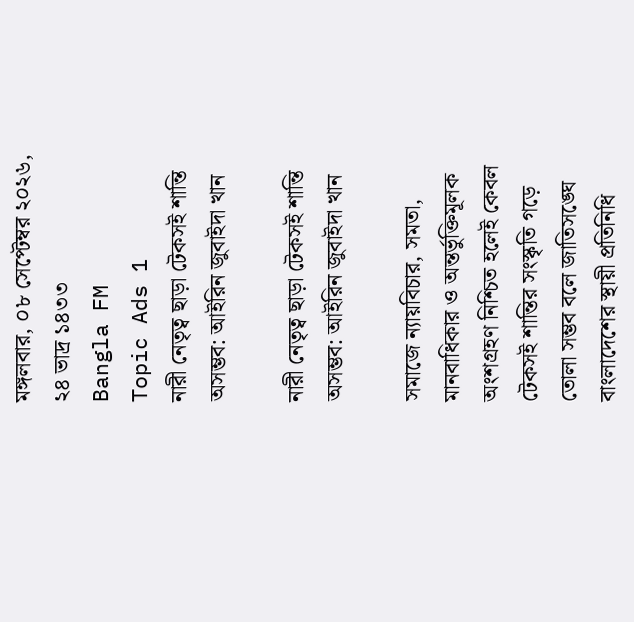মঙ্গলবার, ০৮ সেপ্টেম্বর ২০২৬, ২৪ ভাদ্র ১৪৩৩
Bangla FM
Topic Ads 1
নারী নেতৃত্ব ছাড়া টেকসই শান্তি অসম্ভব: আইরিন জুবাইদা খান

নারী নেতৃত্ব ছাড়া টেকসই শান্তি অসম্ভব: আইরিন জুবাইদা খান

সমাজে ন্যায়বিচার, সমতা, মানবাধিকার ও অন্তর্ভুক্তিমূলক অংশগ্রহণ নিশ্চিত হলেই কেবল টেকসই শান্তির সংস্কৃতি গড়ে তোলা সম্ভব বলে জাতিসঙ্ঘে বাংলাদেশের স্থায়ী প্রতিনিধি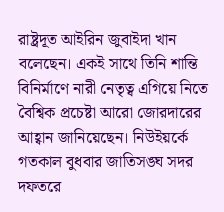রাষ্ট্রদূত আইরিন জুবাইদা খান বলেছেন। একই সাথে তিনি শান্তি বিনির্মাণে নারী নেতৃত্ব এগিয়ে নিতে বৈশ্বিক প্রচেষ্টা আরো জোরদারের আহ্বান জানিয়েছেন। নিউইয়র্কে গতকাল বুধবার জাতিসঙ্ঘ সদর দফতরে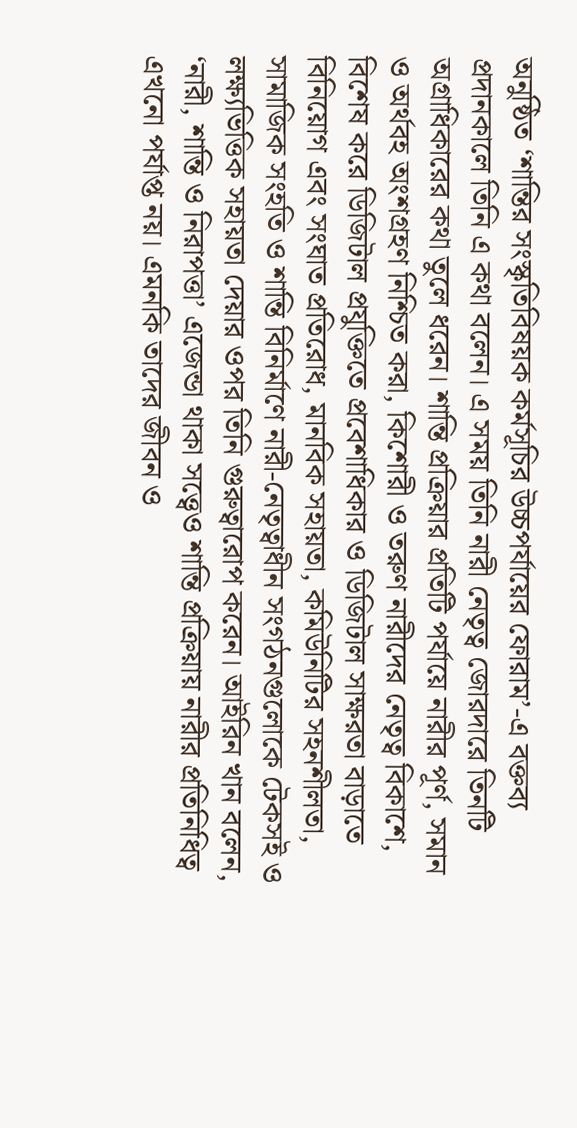অনুষ্ঠিত ‘শান্তির সংস্কৃতিবিষয়ক কর্মসূচির উচ্চপর্যায়ের ফোরাম’-এ বক্তব্য প্রদানকালে তিনি এ কথা বলেন। এ সময় তিনি নারী নেতৃত্ব জোরদারে তিনটি অগ্রাধিকারের কথা তুলে ধরেন। শান্তি প্রক্রিয়ার প্রতিটি পর্যায়ে নারীর পূর্ণ, সমান ও অর্থবহ অংশগ্রহণ নিশ্চিত করা, কিশোরী ও তরুণ নারীদের নেতৃত্ব বিকাশে, বিশেষ করে ডিজিটাল প্রযুক্তিতে প্রবেশাধিকার ও ডিজিটাল সাক্ষরতা বাড়াতে বিনিয়োগ এবং সংঘাত প্রতিরোধ, মানবিক সহায়তা, কমিউনিটির সহনশীলতা, সামাজিক সংহতি ও শান্তি বিনির্মাণে নারী-নেতৃত্বাধীন সংগঠনগুলোকে টেকসই ও লক্ষ্যভিত্তিক সহায়তা দেয়ার ওপর তিনি গুরুত্বারোপ করেন। আইরিন খান বলেন, ‘নারী, শান্তি ও নিরাপত্তা’ এজেন্ডা থাকা সত্ত্বেও শান্তি প্রক্রিয়ায় নারীর প্রতিনিধিত্ব এখনো পর্যাপ্ত নয়। এমনকি তাদের জীবন ও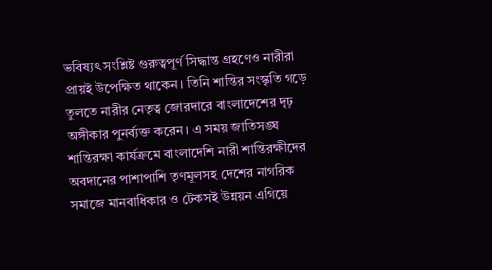ভবিষ্যৎ সংশ্লিষ্ট গুরুত্বপূর্ণ সিদ্ধান্ত গ্রহণেও নারীরা প্রায়ই উপেক্ষিত থাকেন। তিনি শান্তির সংস্কৃতি গড়ে তুলতে নারীর নেতৃত্ব জোরদারে বাংলাদেশের দৃঢ় অঙ্গীকার পুনর্ব্যক্ত করেন। এ সময় জাতিসঙ্ঘ শান্তিরক্ষা কার্যক্রমে বাংলাদেশি নারী শান্তিরক্ষীদের অবদানের পাশাপাশি তৃণমূলসহ দেশের নাগরিক সমাজে মানবাধিকার ও টেকসই উন্নয়ন এগিয়ে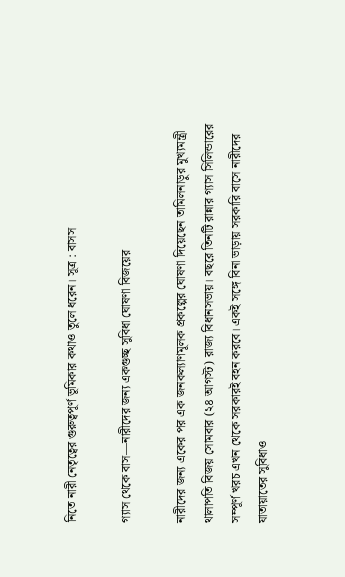নিতে নারী নেতৃত্বের গুরুত্বপূর্ণ ভূমিকার কথাও তুলে ধরেন। সূত্র : বাসস

গ্যাস থেকে বাস—নারীদের জন্য একগুচ্ছ সুবিধা ঘোষণা বিজয়ের

নারীদের জন্য একের পর এক জনকল্যাণমূলক প্রকল্পের ঘোষণা দিয়েছেন তামিলনাড়ুর মুখ্যমন্ত্রী থালাপতি বিজয় সোমবার (২৪ আগস্ট) রাজ্য বিধানসভায়। বছরে তিনটি রান্নার গ্যাস সিলিন্ডারের সম্পূর্ণ খরচ এখন থেকে সরকারই বহন করবে। একই সঙ্গে বিনা ভাড়ায় সরকারি বাসে নারীদের যাতায়াতের সুবিধাও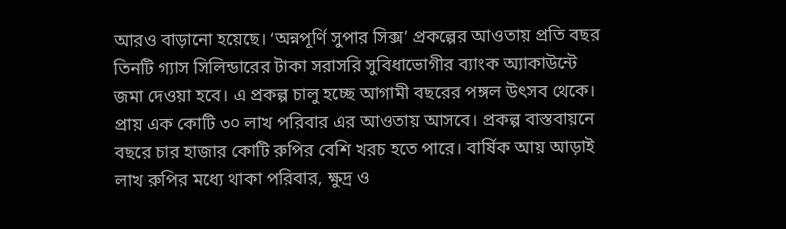আরও বাড়ানো হয়েছে। ‘অন্নপূর্ণি সুপার সিক্স’ প্রকল্পের আওতায় প্রতি বছর তিনটি গ্যাস সিলিন্ডারের টাকা সরাসরি সুবিধাভোগীর ব্যাংক অ্যাকাউন্টে জমা দেওয়া হবে। এ প্রকল্প চালু হচ্ছে আগামী বছরের পঙ্গল উৎসব থেকে। প্রায় এক কোটি ৩০ লাখ পরিবার এর আওতায় আসবে। প্রকল্প বাস্তবায়নে বছরে চার হাজার কোটি রুপির বেশি খরচ হতে পারে। বার্ষিক আয় আড়াই লাখ রুপির মধ্যে থাকা পরিবার, ক্ষুদ্র ও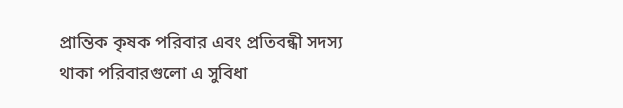প্রান্তিক কৃষক পরিবার এবং প্রতিবন্ধী সদস্য থাকা পরিবারগুলো এ সুবিধা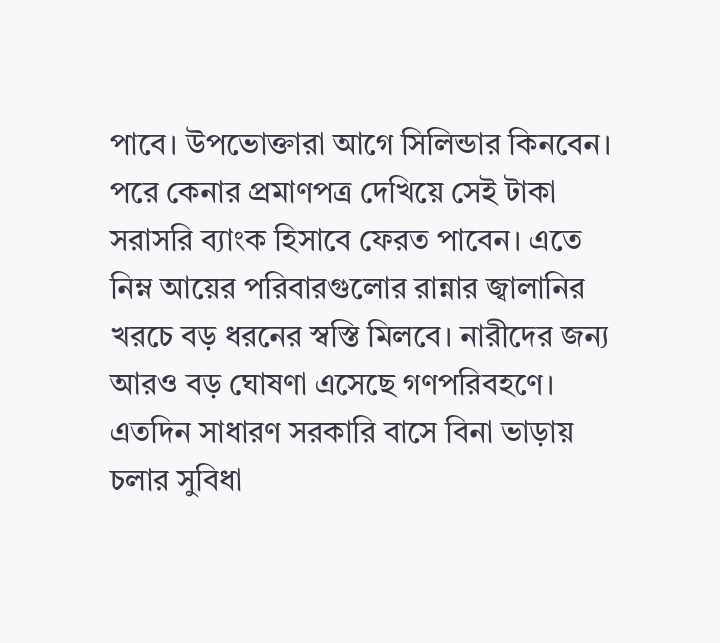পাবে। উপভোক্তারা আগে সিলিন্ডার কিনবেন। পরে কেনার প্রমাণপত্র দেখিয়ে সেই টাকা সরাসরি ব্যাংক হিসাবে ফেরত পাবেন। এতে নিম্ন আয়ের পরিবারগুলোর রান্নার জ্বালানির খরচে বড় ধরনের স্বস্তি মিলবে। নারীদের জন্য আরও বড় ঘোষণা এসেছে গণপরিবহণে। এতদিন সাধারণ সরকারি বাসে বিনা ভাড়ায় চলার সুবিধা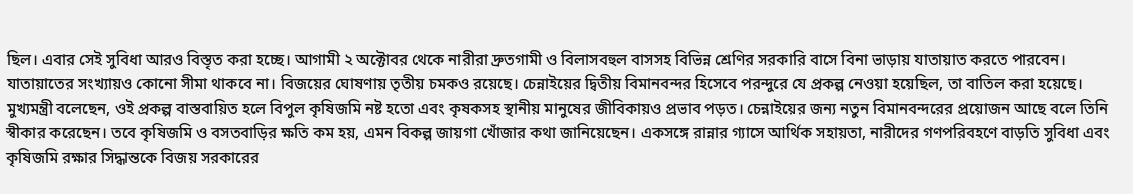ছিল। এবার সেই সুবিধা আরও বিস্তৃত করা হচ্ছে। আগামী ২ অক্টোবর থেকে নারীরা দ্রুতগামী ও বিলাসবহুল বাসসহ বিভিন্ন শ্রেণির সরকারি বাসে বিনা ভাড়ায় যাতায়াত করতে পারবেন। যাতায়াতের সংখ্যায়ও কোনো সীমা থাকবে না। বিজয়ের ঘোষণায় তৃতীয় চমকও রয়েছে। চেন্নাইয়ের দ্বিতীয় বিমানবন্দর হিসেবে পরন্দুরে যে প্রকল্প নেওয়া হয়েছিল, তা বাতিল করা হয়েছে। মুখ্যমন্ত্রী বলেছেন, ওই প্রকল্প বাস্তবায়িত হলে বিপুল কৃষিজমি নষ্ট হতো এবং কৃষকসহ স্থানীয় মানুষের জীবিকায়ও প্রভাব পড়ত। চেন্নাইয়ের জন্য নতুন বিমানবন্দরের প্রয়োজন আছে বলে তিনি স্বীকার করেছেন। তবে কৃষিজমি ও বসতবাড়ির ক্ষতি কম হয়, এমন বিকল্প জায়গা খোঁজার কথা জানিয়েছেন। একসঙ্গে রান্নার গ্যাসে আর্থিক সহায়তা, নারীদের গণপরিবহণে বাড়তি সুবিধা এবং কৃষিজমি রক্ষার সিদ্ধান্তকে বিজয় সরকারের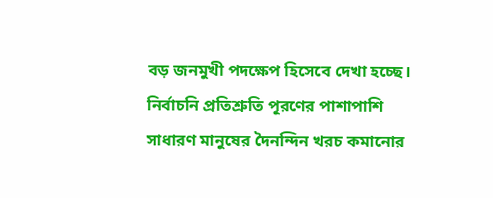বড় জনমুখী পদক্ষেপ হিসেবে দেখা হচ্ছে। নির্বাচনি প্রতিশ্রুতি পূরণের পাশাপাশি সাধারণ মানুষের দৈনন্দিন খরচ কমানোর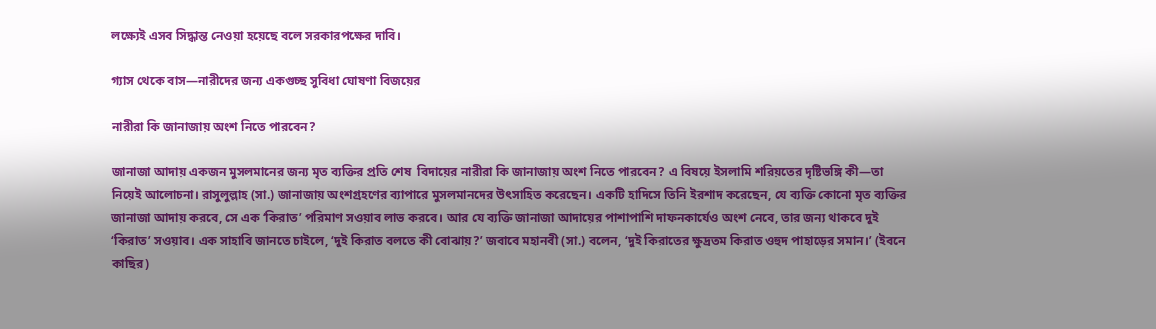লক্ষ্যেই এসব সিদ্ধান্ত নেওয়া হয়েছে বলে সরকারপক্ষের দাবি।

গ্যাস থেকে বাস—নারীদের জন্য একগুচ্ছ সুবিধা ঘোষণা বিজয়ের

নারীরা কি জানাজায় অংশ নিতে পারবেন?

জানাজা আদায় একজন মুসলমানের জন্য মৃত ব্যক্তির প্রতি শেষ  বিদায়ের নারীরা কি জানাজায় অংশ নিতে পারবেন? এ বিষয়ে ইসলামি শরিয়তের দৃষ্টিভঙ্গি কী—তা নিয়েই আলোচনা। রাসুলুল্লাহ (সা.) জানাজায় অংশগ্রহণের ব্যাপারে মুসলমানদের উৎসাহিত করেছেন। একটি হাদিসে তিনি ইরশাদ করেছেন, যে ব্যক্তি কোনো মৃত ব্যক্তির জানাজা আদায় করবে, সে এক ‘কিরাত’ পরিমাণ সওয়াব লাভ করবে। আর যে ব্যক্তি জানাজা আদায়ের পাশাপাশি দাফনকার্যেও অংশ নেবে, তার জন্য থাকবে দুই ‘কিরাত’ সওয়াব। এক সাহাবি জানতে চাইলে, ‘দুই কিরাত বলতে কী বোঝায়?’ জবাবে মহানবী (সা.) বলেন, ‘দুই কিরাতের ক্ষুদ্রতম কিরাত ওহুদ পাহাড়ের সমান।’ (ইবনে কাছির)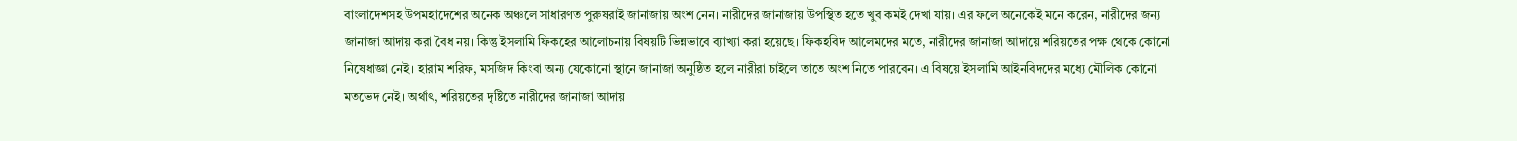বাংলাদেশসহ উপমহাদেশের অনেক অঞ্চলে সাধারণত পুরুষরাই জানাজায় অংশ নেন। নারীদের জানাজায় উপস্থিত হতে খুব কমই দেখা যায়। এর ফলে অনেকেই মনে করেন, নারীদের জন্য জানাজা আদায় করা বৈধ নয়। কিন্তু ইসলামি ফিকহের আলোচনায় বিষয়টি ভিন্নভাবে ব্যাখ্যা করা হয়েছে। ফিকহবিদ আলেমদের মতে, নারীদের জানাজা আদায়ে শরিয়তের পক্ষ থেকে কোনো নিষেধাজ্ঞা নেই। হারাম শরিফ, মসজিদ কিংবা অন্য যেকোনো স্থানে জানাজা অনুষ্ঠিত হলে নারীরা চাইলে তাতে অংশ নিতে পারবেন। এ বিষয়ে ইসলামি আইনবিদদের মধ্যে মৌলিক কোনো মতভেদ নেই। অর্থাৎ, শরিয়তের দৃষ্টিতে নারীদের জানাজা আদায়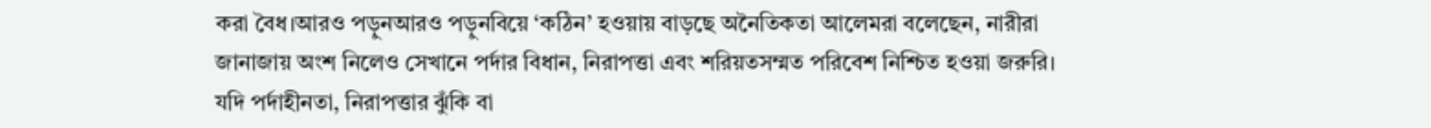করা বৈধ।আরও পড়ুনআরও পড়ুনবিয়ে ‘কঠিন’ হওয়ায় বাড়ছে অনৈতিকতা আলেমরা বলেছেন, নারীরা জানাজায় অংশ নিলেও সেখানে পর্দার বিধান, নিরাপত্তা এবং শরিয়তসম্মত পরিবেশ নিশ্চিত হওয়া জরুরি। যদি পর্দাহীনতা, নিরাপত্তার ঝুঁকি বা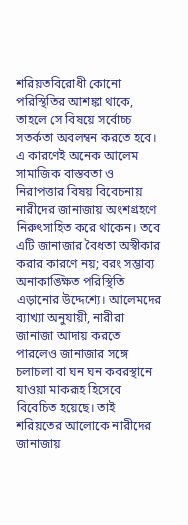শরিয়তবিরোধী কোনো পরিস্থিতির আশঙ্কা থাকে, তাহলে সে বিষয়ে সর্বোচ্চ সতর্কতা অবলম্বন করতে হবে। এ কারণেই অনেক আলেম সামাজিক বাস্তবতা ও নিরাপত্তার বিষয় বিবেচনায় নারীদের জানাজায় অংশগ্রহণে নিরুৎসাহিত করে থাকেন। তবে এটি জানাজার বৈধতা অস্বীকার করার কারণে নয়; বরং সম্ভাব্য অনাকাঙ্ক্ষিত পরিস্থিতি এড়ানোর উদ্দেশ্যে। আলেমদের ব্যাখ্যা অনুযায়ী, নারীরা জানাজা আদায় করতে পারলেও জানাজার সঙ্গে চলাচলা বা ঘন ঘন কবরস্থানে যাওয়া মাকরূহ হিসেবে বিবেচিত হয়েছে। তাই শরিয়তের আলোকে নারীদের জানাজায়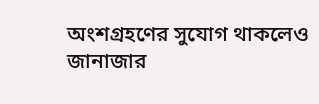অংশগ্রহণের সুযোগ থাকলেও জানাজার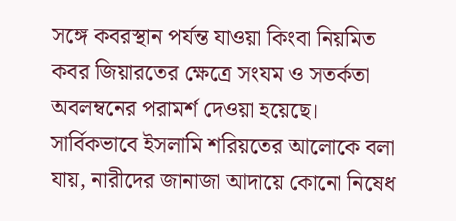সঙ্গে কবরস্থান পর্যন্ত যাওয়া কিংবা নিয়মিত কবর জিয়ারতের ক্ষেত্রে সংযম ও সতর্কতা অবলম্বনের পরামর্শ দেওয়া হয়েছে। সার্বিকভাবে ইসলামি শরিয়তের আলোকে বলা যায়, নারীদের জানাজা আদায়ে কোনো নিষেধ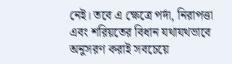নেই। তবে এ ক্ষেত্রে পর্দা, নিরাপত্তা এবং শরিয়তের বিধান যথাযথভাবে অনুসরণ করাই সবচেয়ে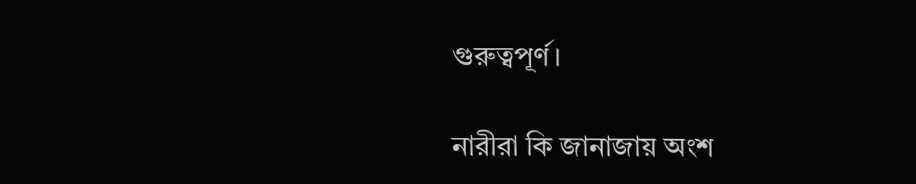গুরুত্বপূর্ণ।

নারীরা কি জানাজায় অংশ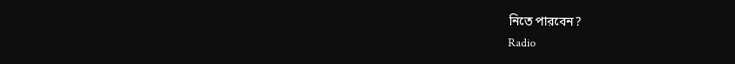নিতে পারবেন?
Radio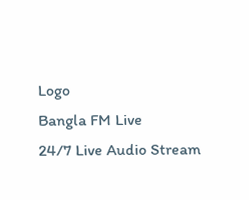Logo
Bangla FM Live
24/7 Live Audio Stream